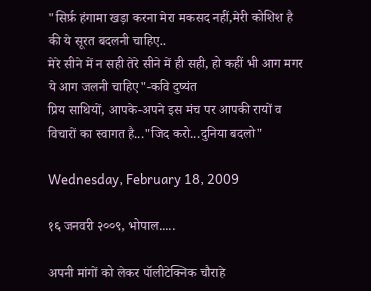"सिर्फ़ हंगामा खड़ा करना मेरा मकसद नहीं,मेरी कोशिश है की ये सूरत बदलनी चाहिए..
मेरे सीने में न सही तेरे सीने में ही सही, हो कहीं भी आग मगर ये आग जलनी चाहिए"-कवि दुष्यंत
प्रिय साथियों, आपके-अपने इस मंच पर आपकी रायों व विचारों का स्वागत है..."जिद करो...दुनिया बदलो"

Wednesday, February 18, 2009

१६ जनवरी २००९, भोपाल.....

अपनी मांगों को लेकर पॉलीटेक्निक चौराहे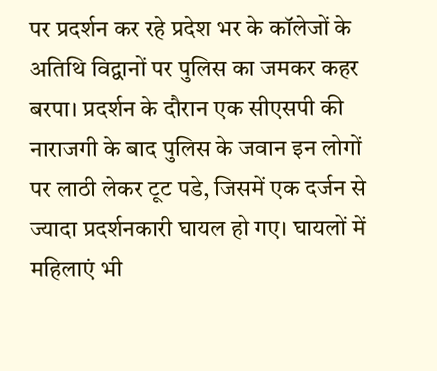पर प्रदर्शन कर रहे प्रदेश भर के कॉलेजों के अतिथि विद्वानों पर पुलिस का जमकर कहर बरपा। प्रदर्शन के दौरान एक सीएसपी की नाराजगी के बाद पुलिस के जवान इन लोगों पर लाठी लेकर टूट पडे, जिसमें एक दर्जन से ज्यादा प्रदर्शनकारी घायल हो गए। घायलों में महिलाएं भी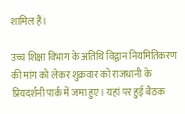शामिल हैं।

उच्च शिक्षा विभाग के अतिथि विद्वान नियमितिकरण की मांग को लेकर शुक्रवार को राजधानी के प्रियदर्शनी पार्क में जमा हुए। यहां पर हुई बैठक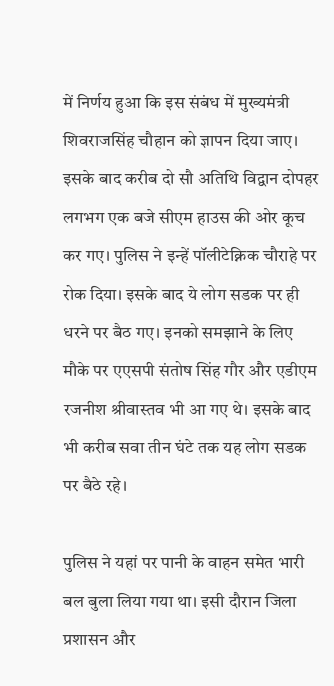में निर्णय हुआ कि इस संबंध में मुख्यमंत्री शिवराजसिंह चौहान को ज्ञापन दिया जाए। इसके बाद करीब दो सौ अतिथि विद्वान दोपहर लगभग एक बजे सीएम हाउस की ओर कूच कर गए। पुलिस ने इन्हें पॉलीटेक्निक चौराहे पर रोक दिया। इसके बाद ये लोग सडक पर ही धरने पर बैठ गए। इनको समझाने के लिए मौके पर एएसपी संतोष सिंह गौर और एडीएम रजनीश श्रीवास्तव भी आ गए थे। इसके बाद भी करीब सवा तीन घंटे तक यह लोग सडक पर बैठे रहे।

पुलिस ने यहां पर पानी के वाहन समेत भारी बल बुला लिया गया था। इसी दौरान जिला प्रशासन और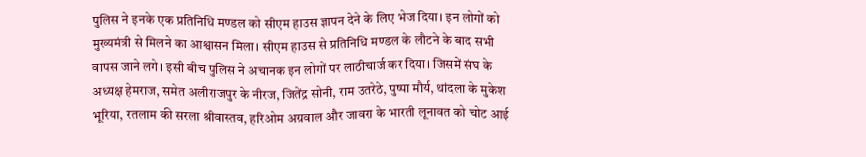पुलिस ने इनके एक प्रतिनिधि मण्डल को सीएम हाउस ज्ञापन देने के लिए भेज दिया। इन लोगों को मुख्यमंत्री से मिलने का आश्वासन मिला। सीएम हाउस से प्रतिनिधि मण्डल के लौटने के बाद सभी वापस जाने लगे। इसी बीच पुलिस ने अचानक इन लोगों पर लाठीचार्ज कर दिया। जिसमें संघ के अध्यक्ष हेमराज, समेत अलीराजपुर के नीरज, जितेंद्र सोनी, राम उतरेठे, पुष्पा मौर्य, थांदला के मुकेश भूरिया, रतलाम की सरला श्रीवास्तव, हरिओम अग्रवाल और जावरा के भारती लूनावत को चोट आई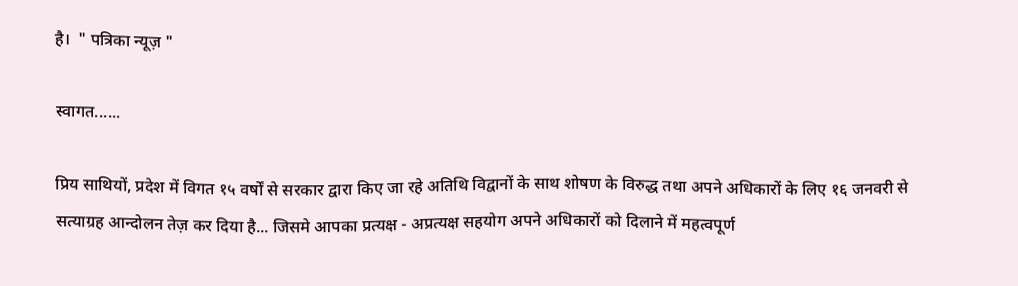है।  " पत्रिका न्यूज़ "

स्वागत......

प्रिय साथियों, प्रदेश में विगत १५ वर्षों से सरकार द्वारा किए जा रहे अतिथि विद्वानों के साथ शोषण के विरुद्ध तथा अपने अधिकारों के लिए १६ जनवरी से सत्याग्रह आन्दोलन तेज़ कर दिया है... जिसमे आपका प्रत्यक्ष - अप्रत्यक्ष सहयोग अपने अधिकारों को दिलाने में महत्वपूर्ण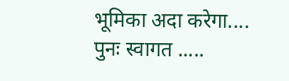भूमिका अदा करेगा.... पुनः स्वागत .....